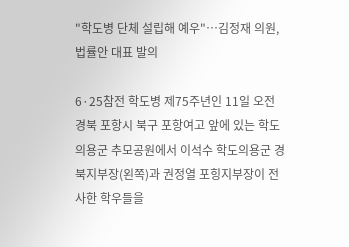"학도병 단체 설립해 예우"…김정재 의원, 법률안 대표 발의

6·25참전 학도병 제75주년인 11일 오전 경북 포항시 북구 포항여고 앞에 있는 학도의용군 추모공원에서 이석수 학도의용군 경북지부장(왼쪽)과 권정열 포힝지부장이 전사한 학우들을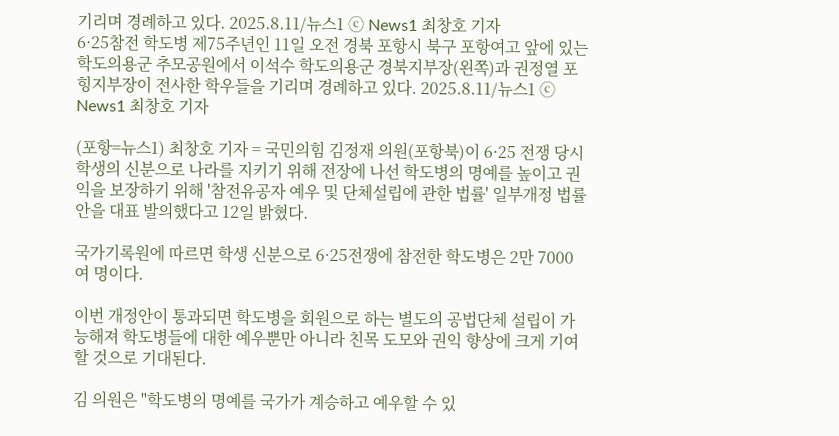기리며 경례하고 있다. 2025.8.11/뉴스1 ⓒ News1 최창호 기자
6·25참전 학도병 제75주년인 11일 오전 경북 포항시 북구 포항여고 앞에 있는 학도의용군 추모공원에서 이석수 학도의용군 경북지부장(왼쪽)과 권정열 포힝지부장이 전사한 학우들을 기리며 경례하고 있다. 2025.8.11/뉴스1 ⓒ News1 최창호 기자

(포항=뉴스1) 최창호 기자 = 국민의힘 김정재 의원(포항북)이 6·25 전쟁 당시 학생의 신분으로 나라를 지키기 위해 전장에 나선 학도병의 명예를 높이고 권익을 보장하기 위해 '참전유공자 예우 및 단체설립에 관한 법률' 일부개정 법률안을 대표 발의했다고 12일 밝혔다.

국가기록원에 따르면 학생 신분으로 6·25전쟁에 참전한 학도병은 2만 7000여 명이다.

이번 개정안이 통과되면 학도병을 회원으로 하는 별도의 공법단체 설립이 가능해져 학도병들에 대한 예우뿐만 아니라 친목 도모와 권익 향상에 크게 기여할 것으로 기대된다.

김 의원은 "학도병의 명예를 국가가 계승하고 예우할 수 있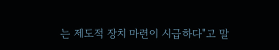는 제도적 장치 마련이 시급하다"고 말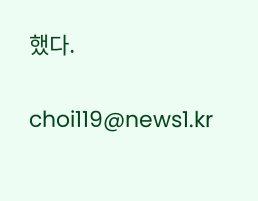했다.

choi119@news1.kr